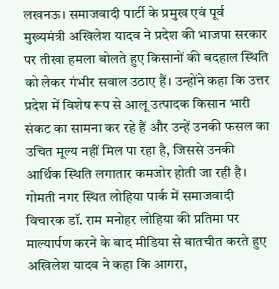लखनऊ। समाजवादी पार्टी के प्रमुख एवं पूर्व मुख्यमंत्री अखिलेश यादव ने प्रदेश की भाजपा सरकार पर तीखा हमला बोलते हुए किसानों की बदहाल स्थिति को लेकर गंभीर सवाल उठाए हैं। उन्होंने कहा कि उत्तर प्रदेश में विशेष रूप से आलू उत्पादक किसान भारी संकट का सामना कर रहे हैं और उन्हें उनकी फसल का उचित मूल्य नहीं मिल पा रहा है, जिससे उनकी आर्थिक स्थिति लगातार कमजोर होती जा रही है।
गोमती नगर स्थित लोहिया पार्क में समाजवादी विचारक डॉ. राम मनोहर लोहिया की प्रतिमा पर माल्यार्पण करने के बाद मीडिया से बातचीत करते हुए अखिलेश यादव ने कहा कि आगरा,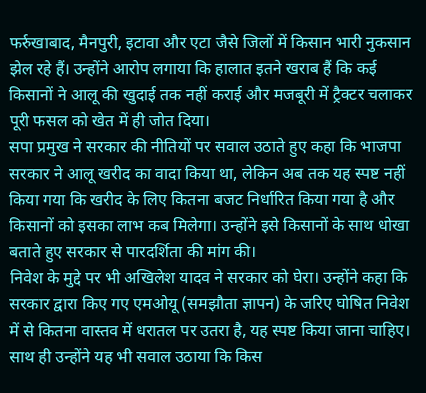फर्रुखाबाद, मैनपुरी, इटावा और एटा जैसे जिलों में किसान भारी नुकसान झेल रहे हैं। उन्होंने आरोप लगाया कि हालात इतने खराब हैं कि कई किसानों ने आलू की खुदाई तक नहीं कराई और मजबूरी में ट्रैक्टर चलाकर पूरी फसल को खेत में ही जोत दिया।
सपा प्रमुख ने सरकार की नीतियों पर सवाल उठाते हुए कहा कि भाजपा सरकार ने आलू खरीद का वादा किया था, लेकिन अब तक यह स्पष्ट नहीं किया गया कि खरीद के लिए कितना बजट निर्धारित किया गया है और किसानों को इसका लाभ कब मिलेगा। उन्होंने इसे किसानों के साथ धोखा बताते हुए सरकार से पारदर्शिता की मांग की।
निवेश के मुद्दे पर भी अखिलेश यादव ने सरकार को घेरा। उन्होंने कहा कि सरकार द्वारा किए गए एमओयू (समझौता ज्ञापन) के जरिए घोषित निवेश में से कितना वास्तव में धरातल पर उतरा है, यह स्पष्ट किया जाना चाहिए। साथ ही उन्होंने यह भी सवाल उठाया कि किस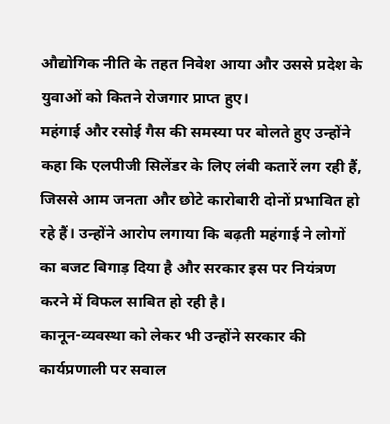औद्योगिक नीति के तहत निवेश आया और उससे प्रदेश के युवाओं को कितने रोजगार प्राप्त हुए।
महंगाई और रसोई गैस की समस्या पर बोलते हुए उन्होंने कहा कि एलपीजी सिलेंडर के लिए लंबी कतारें लग रही हैं, जिससे आम जनता और छोटे कारोबारी दोनों प्रभावित हो रहे हैं। उन्होंने आरोप लगाया कि बढ़ती महंगाई ने लोगों का बजट बिगाड़ दिया है और सरकार इस पर नियंत्रण करने में विफल साबित हो रही है।
कानून-व्यवस्था को लेकर भी उन्होंने सरकार की कार्यप्रणाली पर सवाल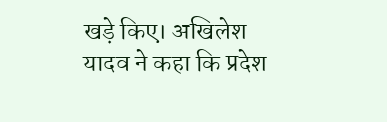खड़े किए। अखिलेश यादव ने कहा कि प्रदेश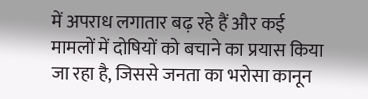में अपराध लगातार बढ़ रहे हैं और कई मामलों में दोषियों को बचाने का प्रयास किया जा रहा है, जिससे जनता का भरोसा कानून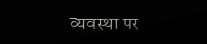व्यवस्था पर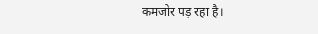कमजोर पड़ रहा है।